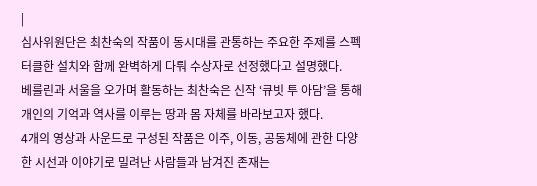|
심사위원단은 최찬숙의 작품이 동시대를 관통하는 주요한 주제를 스펙터클한 설치와 함께 완벽하게 다뤄 수상자로 선정했다고 설명했다.
베를린과 서울을 오가며 활동하는 최찬숙은 신작 ‘큐빗 투 아담’을 통해 개인의 기억과 역사를 이루는 땅과 몸 자체를 바라보고자 했다.
4개의 영상과 사운드로 구성된 작품은 이주, 이동, 공동체에 관한 다양한 시선과 이야기로 밀려난 사람들과 남겨진 존재는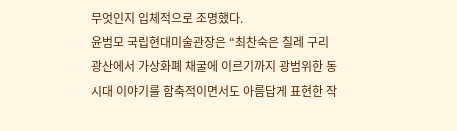무엇인지 입체적으로 조명했다.
윤범모 국립현대미술관장은 “최찬숙은 칠레 구리 광산에서 가상화폐 채굴에 이르기까지 광범위한 동시대 이야기를 함축적이면서도 아름답게 표현한 작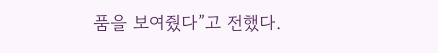품을 보여줬다”고 전했다.